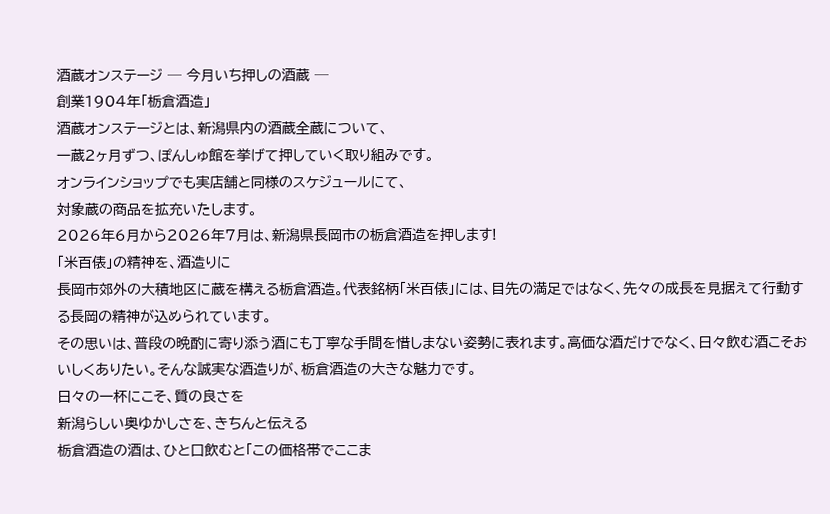酒蔵オンステージ ─ 今月いち押しの酒蔵 ─
創業1904年「栃倉酒造」
酒蔵オンステージとは、新潟県内の酒蔵全蔵について、
一蔵2ヶ月ずつ、ぽんしゅ館を挙げて押していく取り組みです。
オンラインショップでも実店舗と同様のスケジュールにて、
対象蔵の商品を拡充いたします。
2026年6月から2026年7月は、新潟県長岡市の栃倉酒造を押します!
「米百俵」の精神を、酒造りに
長岡市郊外の大積地区に蔵を構える栃倉酒造。代表銘柄「米百俵」には、目先の満足ではなく、先々の成長を見据えて行動する長岡の精神が込められています。
その思いは、普段の晩酌に寄り添う酒にも丁寧な手間を惜しまない姿勢に表れます。高価な酒だけでなく、日々飲む酒こそおいしくありたい。そんな誠実な酒造りが、栃倉酒造の大きな魅力です。
日々の一杯にこそ、質の良さを
新潟らしい奥ゆかしさを、きちんと伝える
栃倉酒造の酒は、ひと口飲むと「この価格帯でここま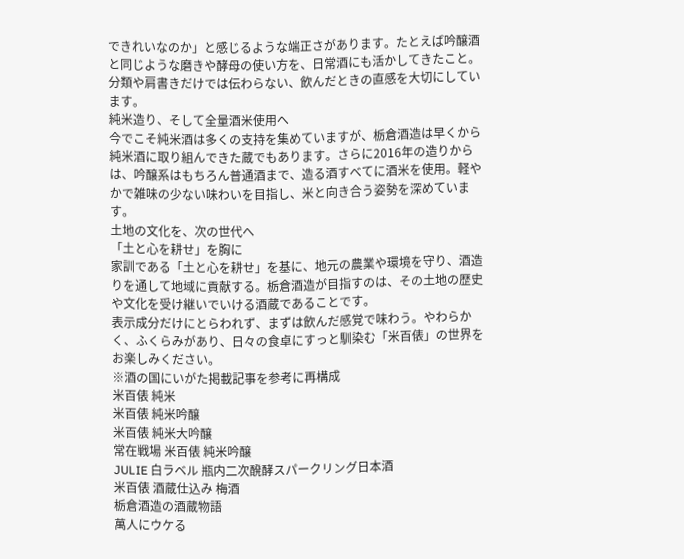できれいなのか」と感じるような端正さがあります。たとえば吟醸酒と同じような磨きや酵母の使い方を、日常酒にも活かしてきたこと。分類や肩書きだけでは伝わらない、飲んだときの直感を大切にしています。
純米造り、そして全量酒米使用へ
今でこそ純米酒は多くの支持を集めていますが、栃倉酒造は早くから純米酒に取り組んできた蔵でもあります。さらに2016年の造りからは、吟醸系はもちろん普通酒まで、造る酒すべてに酒米を使用。軽やかで雑味の少ない味わいを目指し、米と向き合う姿勢を深めています。
土地の文化を、次の世代へ
「土と心を耕せ」を胸に
家訓である「土と心を耕せ」を基に、地元の農業や環境を守り、酒造りを通して地域に貢献する。栃倉酒造が目指すのは、その土地の歴史や文化を受け継いでいける酒蔵であることです。
表示成分だけにとらわれず、まずは飲んだ感覚で味わう。やわらかく、ふくらみがあり、日々の食卓にすっと馴染む「米百俵」の世界をお楽しみください。
※酒の国にいがた掲載記事を参考に再構成
米百俵 純米
米百俵 純米吟醸
米百俵 純米大吟醸
常在戦場 米百俵 純米吟醸
JULIE 白ラベル 瓶内二次醗酵スパークリング日本酒
米百俵 酒蔵仕込み 梅酒
栃倉酒造の酒蔵物語
萬人にウケる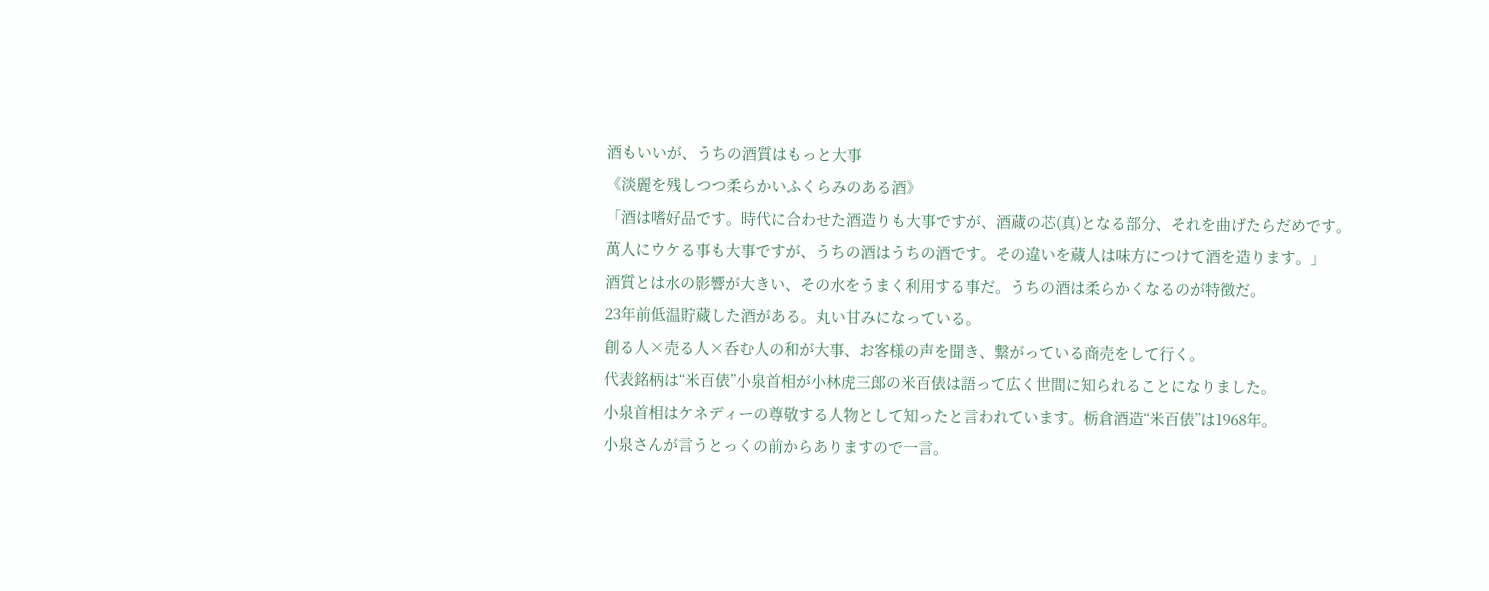酒もいいが、うちの酒質はもっと大事
《淡麗を残しつつ柔らかいふくらみのある酒》
「酒は嗜好品です。時代に合わせた酒造りも大事ですが、酒蔵の芯(真)となる部分、それを曲げたらだめです。
萬人にウケる事も大事ですが、うちの酒はうちの酒です。その違いを蔵人は味方につけて酒を造ります。」
酒質とは水の影響が大きい、その水をうまく利用する事だ。うちの酒は柔らかくなるのが特徴だ。
23年前低温貯蔵した酒がある。丸い甘みになっている。
創る人×売る人×呑む人の和が大事、お客様の声を聞き、繋がっている商売をして行く。
代表銘柄は“米百俵”小泉首相が小林虎三郎の米百俵は語って広く世間に知られることになりました。
小泉首相はケネディーの尊敬する人物として知ったと言われています。栃倉酒造“米百俵”は1968年。
小泉さんが言うとっくの前からありますので一言。